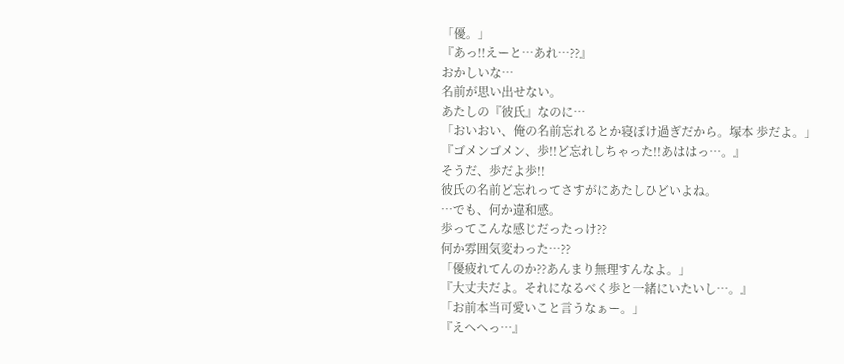「優。」
『あっ!!えーと…あれ…??』
おかしいな…
名前が思い出せない。
あたしの『彼氏』なのに…
「おいおい、俺の名前忘れるとか寝ぼけ過ぎだから。塚本 歩だよ。」
『ゴメンゴメン、歩!!ど忘れしちゃった!!あははっ…。』
そうだ、歩だよ歩!!
彼氏の名前ど忘れってさすがにあたしひどいよね。
…でも、何か違和感。
歩ってこんな感じだったっけ??
何か雰囲気変わった…??
「優疲れてんのか??あんまり無理すんなよ。」
『大丈夫だよ。それになるべく歩と一緒にいたいし…。』
「お前本当可愛いこと言うなぁー。」
『えへへっ…』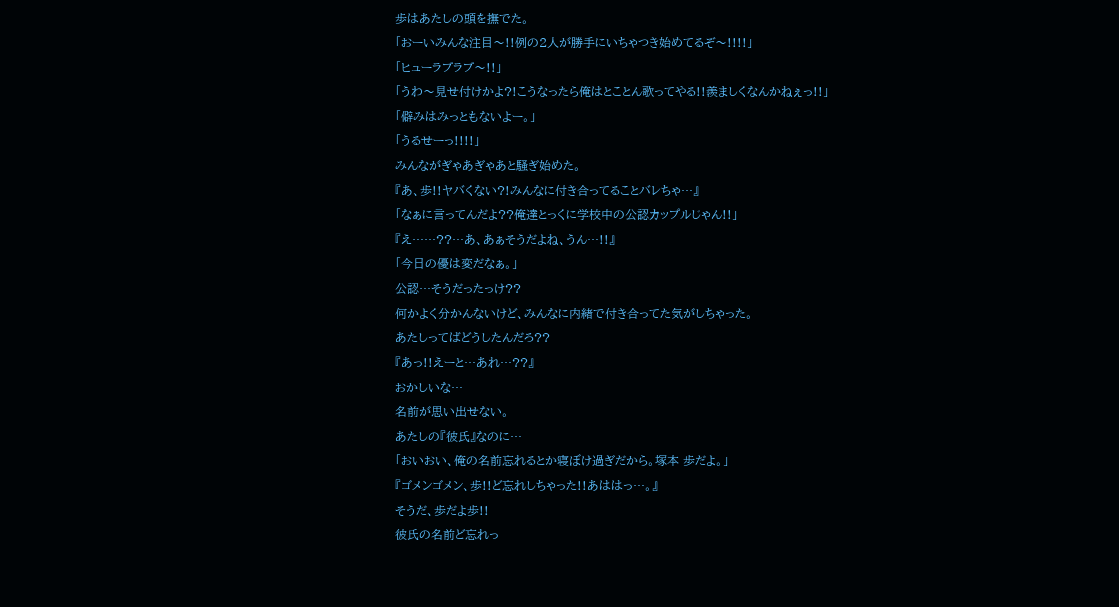歩はあたしの頭を撫でた。
「おーいみんな注目〜!!例の2人が勝手にいちゃつき始めてるぞ〜!!!!」
「ヒューラブラブ〜!!」
「うわ〜見せ付けかよ?!こうなったら俺はとことん歌ってやる!!羨ましくなんかねぇっ!!」
「僻みはみっともないよー。」
「うるせーっ!!!!」
みんながぎゃあぎゃあと騒ぎ始めた。
『あ、歩!!ヤバくない?!みんなに付き合ってることバレちゃ…』
「なぁに言ってんだよ??俺達とっくに学校中の公認カップルじゃん!!」
『え……??…あ、あぁそうだよね、うん…!!』
「今日の優は変だなぁ。」
公認…そうだったっけ??
何かよく分かんないけど、みんなに内緒で付き合ってた気がしちゃった。
あたしってばどうしたんだろ??
『あっ!!えーと…あれ…??』
おかしいな…
名前が思い出せない。
あたしの『彼氏』なのに…
「おいおい、俺の名前忘れるとか寝ぼけ過ぎだから。塚本 歩だよ。」
『ゴメンゴメン、歩!!ど忘れしちゃった!!あははっ…。』
そうだ、歩だよ歩!!
彼氏の名前ど忘れっ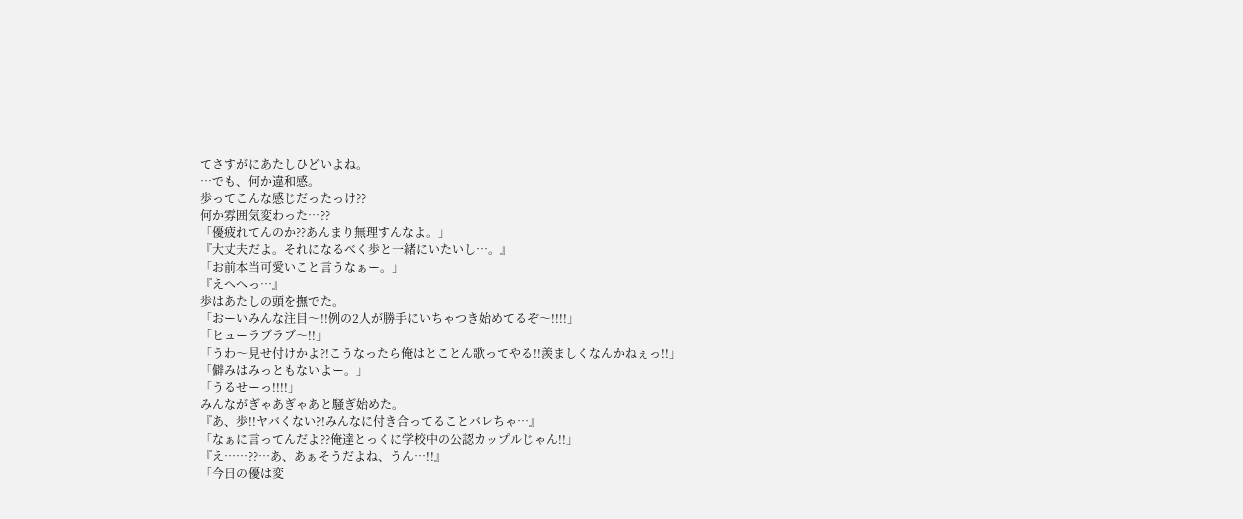てさすがにあたしひどいよね。
…でも、何か違和感。
歩ってこんな感じだったっけ??
何か雰囲気変わった…??
「優疲れてんのか??あんまり無理すんなよ。」
『大丈夫だよ。それになるべく歩と一緒にいたいし…。』
「お前本当可愛いこと言うなぁー。」
『えへへっ…』
歩はあたしの頭を撫でた。
「おーいみんな注目〜!!例の2人が勝手にいちゃつき始めてるぞ〜!!!!」
「ヒューラブラブ〜!!」
「うわ〜見せ付けかよ?!こうなったら俺はとことん歌ってやる!!羨ましくなんかねぇっ!!」
「僻みはみっともないよー。」
「うるせーっ!!!!」
みんながぎゃあぎゃあと騒ぎ始めた。
『あ、歩!!ヤバくない?!みんなに付き合ってることバレちゃ…』
「なぁに言ってんだよ??俺達とっくに学校中の公認カップルじゃん!!」
『え……??…あ、あぁそうだよね、うん…!!』
「今日の優は変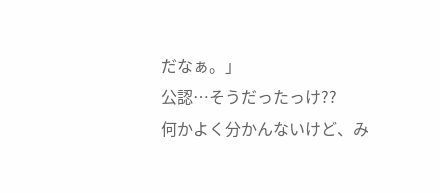だなぁ。」
公認…そうだったっけ??
何かよく分かんないけど、み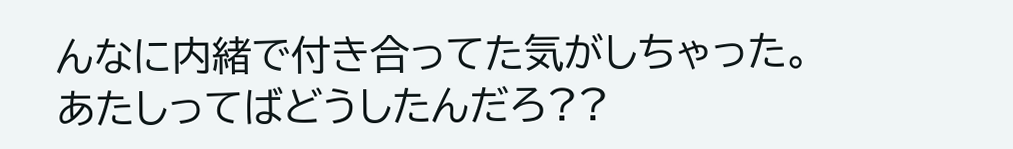んなに内緒で付き合ってた気がしちゃった。
あたしってばどうしたんだろ??